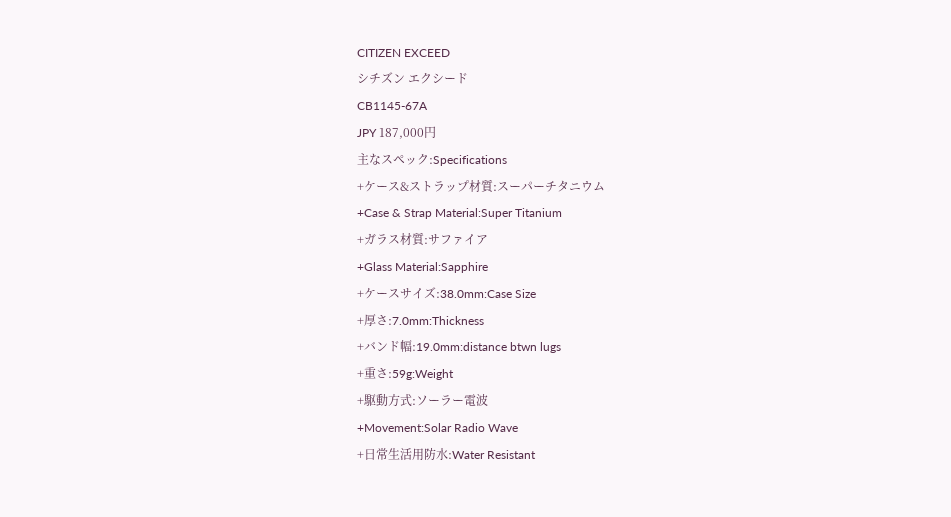CITIZEN EXCEED
シチズン エクシード
CB1145-67A
JPY 187,000円
主なスペック:Specifications
+ケース&ストラップ材質:スーパーチタニウム
+Case & Strap Material:Super Titanium
+ガラス材質:サファイア
+Glass Material:Sapphire
+ケースサイズ:38.0mm:Case Size
+厚さ:7.0mm:Thickness
+バンド幅:19.0mm:distance btwn lugs
+重さ:59g:Weight
+駆動方式:ソーラー電波
+Movement:Solar Radio Wave
+日常生活用防水:Water Resistant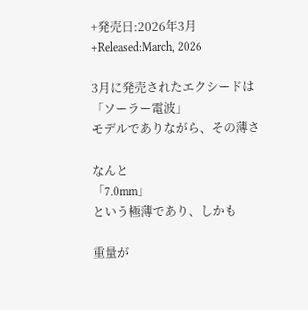+発売日:2026年3月
+Released:March, 2026

3月に発売されたエクシードは
「ソーラー電波」
モデルでありながら、その薄さ

なんと
「7.0mm」
という極薄であり、しかも

重量が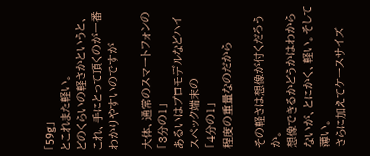「59g」
とこれまた軽い。
どのくらいの軽さかというと、これ、手にとって頂くのが一番わかりやすいのですが

大体、通常のスマートフォンの
「3分の1」
あるいはプロモデルなどハイスペック端末の
「4分の1」
程度の重量なのだから

その軽さは想像が付くだろうか。
想像できるかどうかはわからないが、とにかく、軽い。そして薄い。
さらに加えてケースサイズ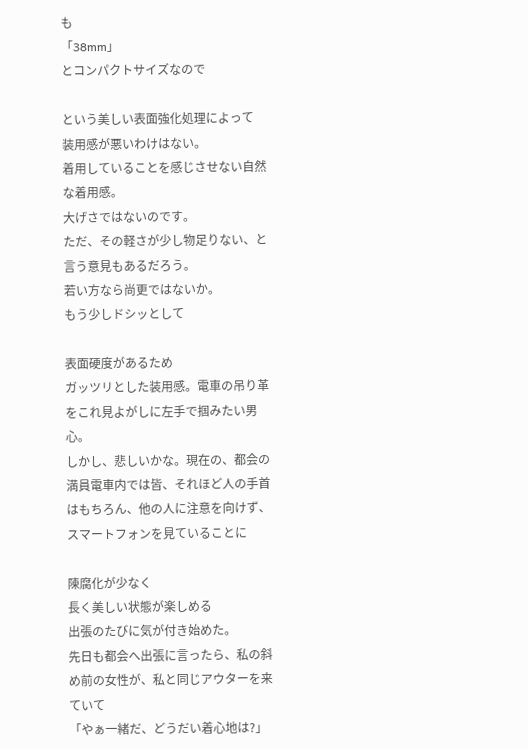も
「38mm」
とコンパクトサイズなので

という美しい表面強化処理によって
装用感が悪いわけはない。
着用していることを感じさせない自然な着用感。
大げさではないのです。
ただ、その軽さが少し物足りない、と言う意見もあるだろう。
若い方なら尚更ではないか。
もう少しドシッとして

表面硬度があるため
ガッツリとした装用感。電車の吊り革をこれ見よがしに左手で掴みたい男心。
しかし、悲しいかな。現在の、都会の満員電車内では皆、それほど人の手首はもちろん、他の人に注意を向けず、スマートフォンを見ていることに

陳腐化が少なく
長く美しい状態が楽しめる
出張のたびに気が付き始めた。
先日も都会へ出張に言ったら、私の斜め前の女性が、私と同じアウターを来ていて
「やぁ一緒だ、どうだい着心地は?」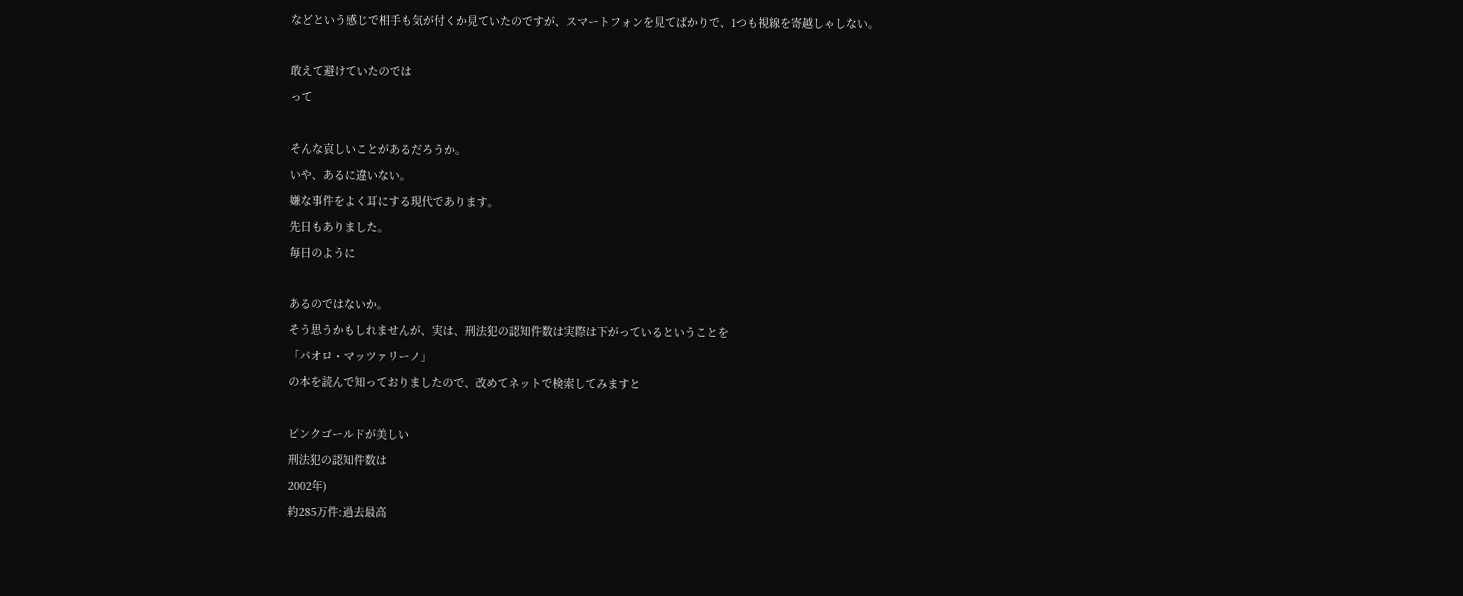などという感じで相手も気が付くか見ていたのですが、スマートフォンを見てばかりで、1つも視線を寄越しゃしない。

敢えて避けていたのでは
って

そんな哀しいことがあるだろうか。
いや、あるに違いない。
嫌な事件をよく耳にする現代であります。
先日もありました。
毎日のように

あるのではないか。
そう思うかもしれませんが、実は、刑法犯の認知件数は実際は下がっているということを
「パオロ・マッツァリーノ」
の本を読んで知っておりましたので、改めてネットで検索してみますと

ピンクゴールドが美しい
刑法犯の認知件数は
2002年)
約285万件:過去最高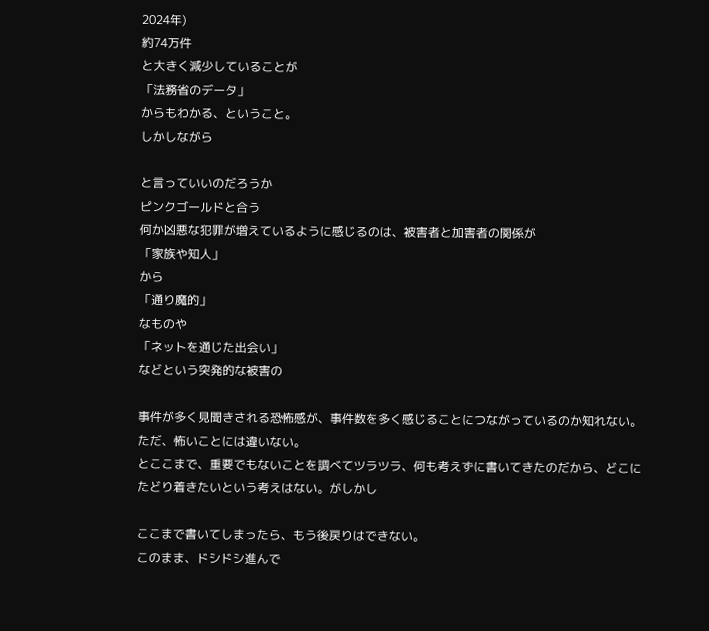2024年)
約74万件
と大きく減少していることが
「法務省のデータ」
からもわかる、ということ。
しかしながら

と言っていいのだろうか
ピンクゴールドと合う
何か凶悪な犯罪が増えているように感じるのは、被害者と加害者の関係が
「家族や知人」
から
「通り魔的」
なものや
「ネットを通じた出会い」
などという突発的な被害の

事件が多く見聞きされる恐怖感が、事件数を多く感じることにつながっているのか知れない。
ただ、怖いことには違いない。
とここまで、重要でもないことを調べてツラツラ、何も考えずに書いてきたのだから、どこにたどり着きたいという考えはない。がしかし

ここまで書いてしまったら、もう後戻りはできない。
このまま、ドシドシ進んで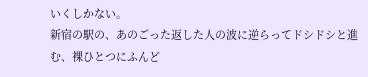いくしかない。
新宿の駅の、あのごった返した人の波に逆らってドシドシと進む、裸ひとつにふんど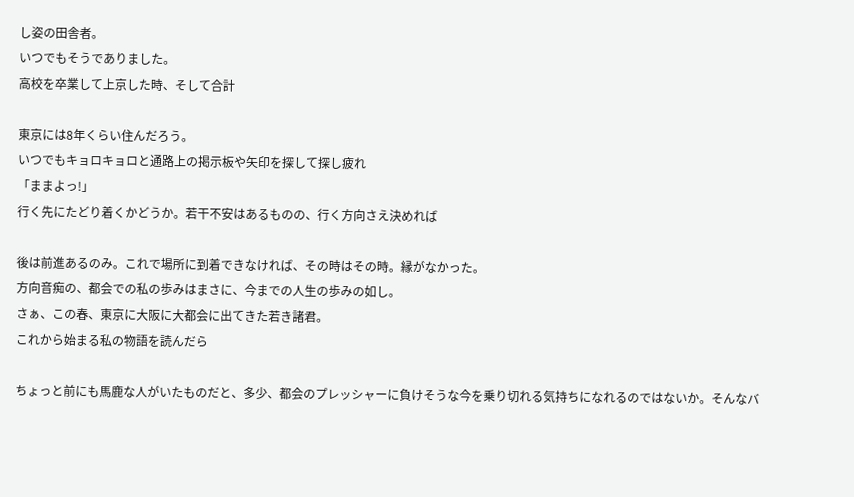し姿の田舎者。
いつでもそうでありました。
高校を卒業して上京した時、そして合計

東京には8年くらい住んだろう。
いつでもキョロキョロと通路上の掲示板や矢印を探して探し疲れ
「ままよっ!」
行く先にたどり着くかどうか。若干不安はあるものの、行く方向さえ決めれば

後は前進あるのみ。これで場所に到着できなければ、その時はその時。縁がなかった。
方向音痴の、都会での私の歩みはまさに、今までの人生の歩みの如し。
さぁ、この春、東京に大阪に大都会に出てきた若き諸君。
これから始まる私の物語を読んだら

ちょっと前にも馬鹿な人がいたものだと、多少、都会のプレッシャーに負けそうな今を乗り切れる気持ちになれるのではないか。そんなバ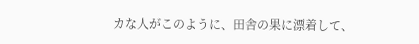カな人がこのように、田舎の果に漂着して、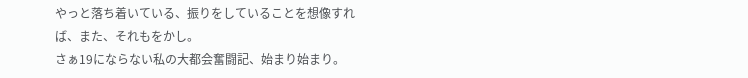やっと落ち着いている、振りをしていることを想像すれば、また、それもをかし。
さぁ19にならない私の大都会奮闘記、始まり始まり。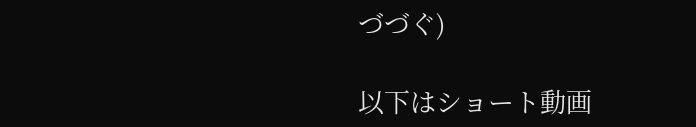づづぐ)

以下はショート動画